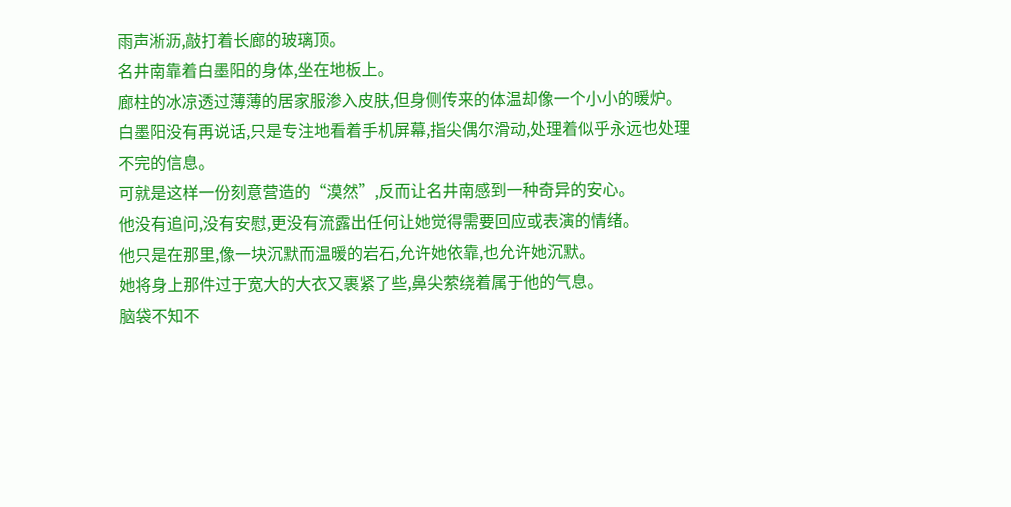雨声淅沥,敲打着长廊的玻璃顶。
名井南靠着白墨阳的身体,坐在地板上。
廊柱的冰凉透过薄薄的居家服渗入皮肤,但身侧传来的体温却像一个小小的暖炉。
白墨阳没有再说话,只是专注地看着手机屏幕,指尖偶尔滑动,处理着似乎永远也处理不完的信息。
可就是这样一份刻意营造的“漠然”,反而让名井南感到一种奇异的安心。
他没有追问,没有安慰,更没有流露出任何让她觉得需要回应或表演的情绪。
他只是在那里,像一块沉默而温暖的岩石,允许她依靠,也允许她沉默。
她将身上那件过于宽大的大衣又裹紧了些,鼻尖萦绕着属于他的气息。
脑袋不知不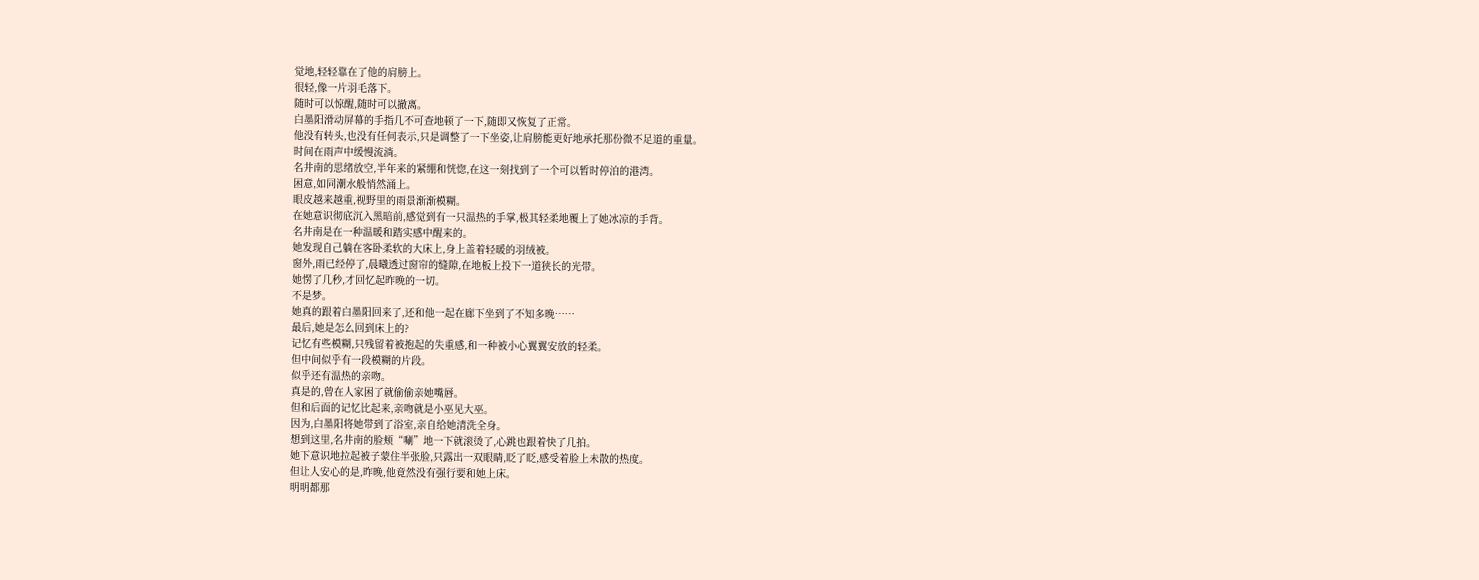觉地,轻轻靠在了他的肩膀上。
很轻,像一片羽毛落下。
随时可以惊醒,随时可以撤离。
白墨阳滑动屏幕的手指几不可查地顿了一下,随即又恢复了正常。
他没有转头,也没有任何表示,只是调整了一下坐姿,让肩膀能更好地承托那份微不足道的重量。
时间在雨声中缓慢流淌。
名井南的思绪放空,半年来的紧绷和恍惚,在这一刻找到了一个可以暂时停泊的港湾。
困意,如同潮水般悄然涌上。
眼皮越来越重,视野里的雨景渐渐模糊。
在她意识彻底沉入黑暗前,感觉到有一只温热的手掌,极其轻柔地覆上了她冰凉的手背。
名井南是在一种温暖和踏实感中醒来的。
她发现自己躺在客卧柔软的大床上,身上盖着轻暖的羽绒被。
窗外,雨已经停了,晨曦透过窗帘的缝隙,在地板上投下一道狭长的光带。
她愣了几秒,才回忆起昨晚的一切。
不是梦。
她真的跟着白墨阳回来了,还和他一起在廊下坐到了不知多晚……
最后,她是怎么回到床上的?
记忆有些模糊,只残留着被抱起的失重感,和一种被小心翼翼安放的轻柔。
但中间似乎有一段模糊的片段。
似乎还有温热的亲吻。
真是的,曾在人家困了就偷偷亲她嘴唇。
但和后面的记忆比起来,亲吻就是小巫见大巫。
因为,白墨阳将她带到了浴室,亲自给她清洗全身。
想到这里,名井南的脸颊“唰”地一下就滚烫了,心跳也跟着快了几拍。
她下意识地拉起被子蒙住半张脸,只露出一双眼睛,眨了眨,感受着脸上未散的热度。
但让人安心的是,昨晚,他竟然没有强行要和她上床。
明明都那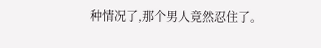种情况了,那个男人竟然忍住了。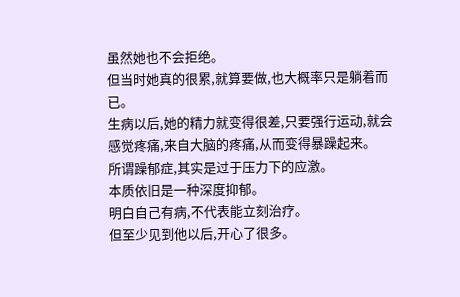虽然她也不会拒绝。
但当时她真的很累,就算要做,也大概率只是躺着而已。
生病以后,她的精力就变得很差,只要强行运动,就会感觉疼痛,来自大脑的疼痛,从而变得暴躁起来。
所谓躁郁症,其实是过于压力下的应激。
本质依旧是一种深度抑郁。
明白自己有病,不代表能立刻治疗。
但至少见到他以后,开心了很多。